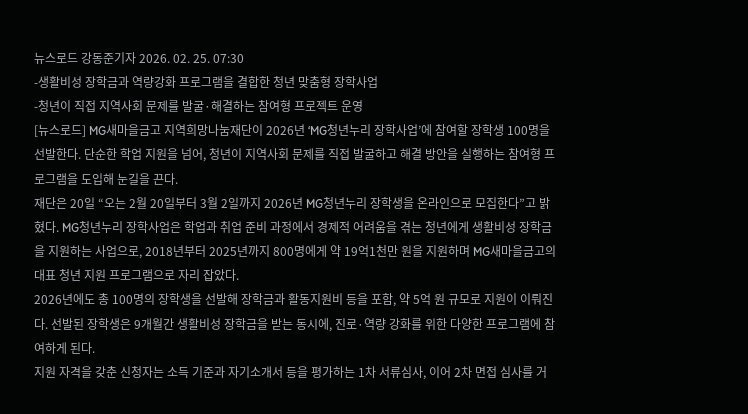뉴스로드 강동준기자 2026. 02. 25. 07:30
-생활비성 장학금과 역량강화 프로그램을 결합한 청년 맞춤형 장학사업
-청년이 직접 지역사회 문제를 발굴·해결하는 참여형 프로젝트 운영
[뉴스로드] MG새마을금고 지역희망나눔재단이 2026년 ‘MG청년누리 장학사업’에 참여할 장학생 100명을 선발한다. 단순한 학업 지원을 넘어, 청년이 지역사회 문제를 직접 발굴하고 해결 방안을 실행하는 참여형 프로그램을 도입해 눈길을 끈다.
재단은 20일 “오는 2월 20일부터 3월 2일까지 2026년 MG청년누리 장학생을 온라인으로 모집한다”고 밝혔다. MG청년누리 장학사업은 학업과 취업 준비 과정에서 경제적 어려움을 겪는 청년에게 생활비성 장학금을 지원하는 사업으로, 2018년부터 2025년까지 800명에게 약 19억1천만 원을 지원하며 MG새마을금고의 대표 청년 지원 프로그램으로 자리 잡았다.
2026년에도 총 100명의 장학생을 선발해 장학금과 활동지원비 등을 포함, 약 5억 원 규모로 지원이 이뤄진다. 선발된 장학생은 9개월간 생활비성 장학금을 받는 동시에, 진로·역량 강화를 위한 다양한 프로그램에 참여하게 된다.
지원 자격을 갖춘 신청자는 소득 기준과 자기소개서 등을 평가하는 1차 서류심사, 이어 2차 면접 심사를 거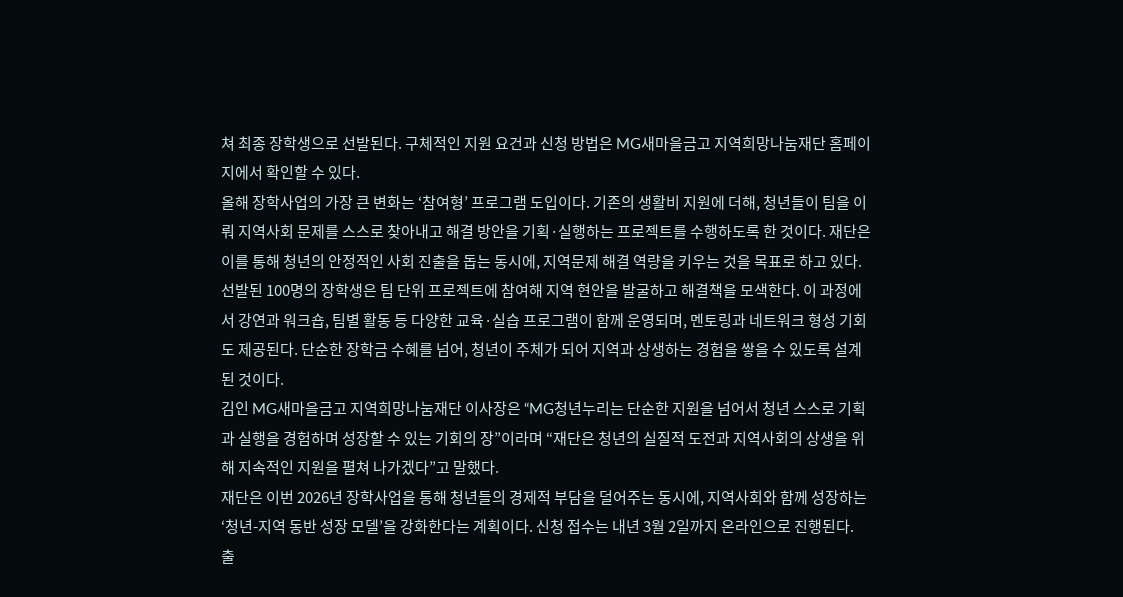쳐 최종 장학생으로 선발된다. 구체적인 지원 요건과 신청 방법은 MG새마을금고 지역희망나눔재단 홈페이지에서 확인할 수 있다.
올해 장학사업의 가장 큰 변화는 ‘참여형’ 프로그램 도입이다. 기존의 생활비 지원에 더해, 청년들이 팀을 이뤄 지역사회 문제를 스스로 찾아내고 해결 방안을 기획·실행하는 프로젝트를 수행하도록 한 것이다. 재단은 이를 통해 청년의 안정적인 사회 진출을 돕는 동시에, 지역문제 해결 역량을 키우는 것을 목표로 하고 있다.
선발된 100명의 장학생은 팀 단위 프로젝트에 참여해 지역 현안을 발굴하고 해결책을 모색한다. 이 과정에서 강연과 워크숍, 팀별 활동 등 다양한 교육·실습 프로그램이 함께 운영되며, 멘토링과 네트워크 형성 기회도 제공된다. 단순한 장학금 수혜를 넘어, 청년이 주체가 되어 지역과 상생하는 경험을 쌓을 수 있도록 설계된 것이다.
김인 MG새마을금고 지역희망나눔재단 이사장은 “MG청년누리는 단순한 지원을 넘어서 청년 스스로 기획과 실행을 경험하며 성장할 수 있는 기회의 장”이라며 “재단은 청년의 실질적 도전과 지역사회의 상생을 위해 지속적인 지원을 펼쳐 나가겠다”고 말했다.
재단은 이번 2026년 장학사업을 통해 청년들의 경제적 부담을 덜어주는 동시에, 지역사회와 함께 성장하는 ‘청년-지역 동반 성장 모델’을 강화한다는 계획이다. 신청 접수는 내년 3월 2일까지 온라인으로 진행된다.
출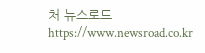처 뉴스로드 https://www.newsroad.co.kr